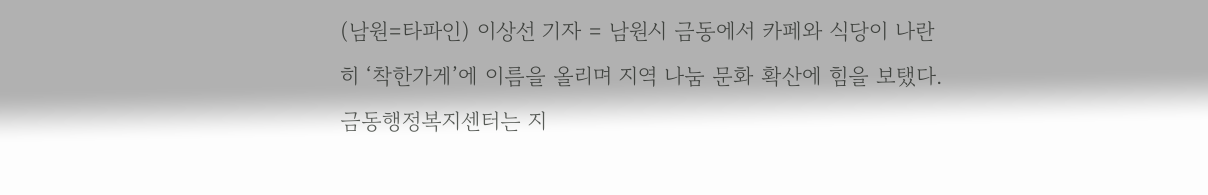(남원=타파인) 이상선 기자 = 남원시 금동에서 카페와 식당이 나란히 ‘착한가게’에 이름을 올리며 지역 나눔 문화 확산에 힘을 보탰다.
금동행정복지센터는 지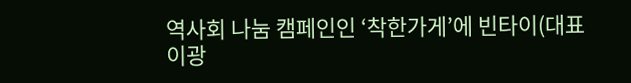역사회 나눔 캠페인인 ‘착한가게’에 빈타이(대표 이광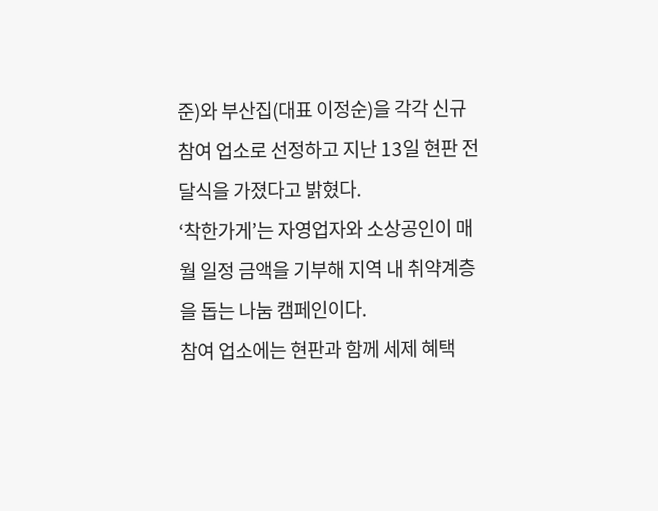준)와 부산집(대표 이정순)을 각각 신규 참여 업소로 선정하고 지난 13일 현판 전달식을 가졌다고 밝혔다.
‘착한가게’는 자영업자와 소상공인이 매월 일정 금액을 기부해 지역 내 취약계층을 돕는 나눔 캠페인이다.
참여 업소에는 현판과 함께 세제 혜택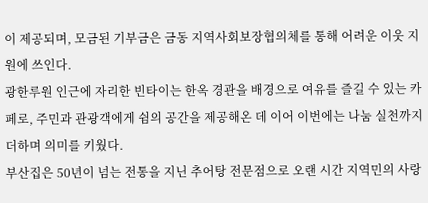이 제공되며, 모금된 기부금은 금동 지역사회보장협의체를 통해 어려운 이웃 지원에 쓰인다.
광한루원 인근에 자리한 빈타이는 한옥 경관을 배경으로 여유를 즐길 수 있는 카페로, 주민과 관광객에게 쉼의 공간을 제공해온 데 이어 이번에는 나눔 실천까지 더하며 의미를 키웠다.
부산집은 50년이 넘는 전통을 지닌 추어탕 전문점으로 오랜 시간 지역민의 사랑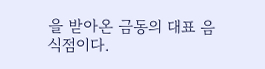을 받아온 금동의 대표 음식점이다.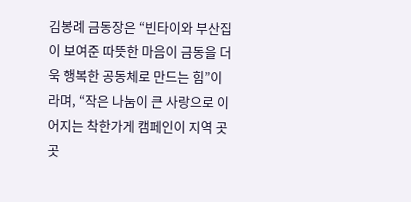김봉례 금동장은 “빈타이와 부산집이 보여준 따뜻한 마음이 금동을 더욱 행복한 공동체로 만드는 힘”이라며, “작은 나눔이 큰 사랑으로 이어지는 착한가게 캠페인이 지역 곳곳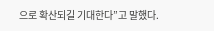으로 확산되길 기대한다”고 말했다.